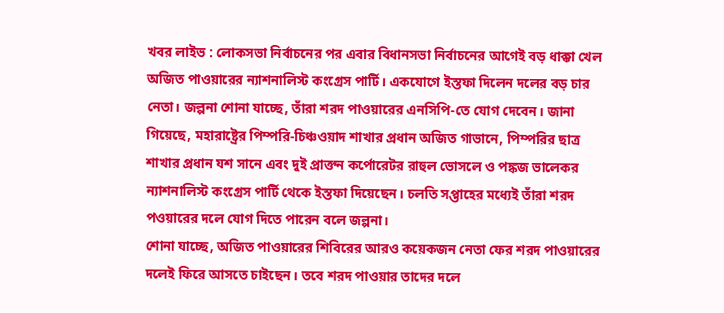খবর লাইভ : লোকসভা নির্বাচনের পর এবার বিধানসভা নির্বাচনের আগেই বড় ধাক্কা খেল অজিত পাওয়ারের ন্যাশনালিস্ট কংগ্রেস পার্টি। একযোগে ইস্তফা দিলেন দলের বড় চার নেতা। জল্পনা শোনা যাচ্ছে, তাঁরা শরদ পাওয়ারের এনসিপি-তে যোগ দেবেন। জানা গিয়েছে, মহারাষ্ট্রের পিম্পরি-চিঞ্চওয়াদ শাখার প্রধান অজিত গাভানে, পিম্পরির ছাত্র শাখার প্রধান যশ সানে এবং দুই প্রাক্তন কর্পোরেটর রাহুল ভোসলে ও পঙ্কজ ভালেকর ন্যাশনালিস্ট কংগ্রেস পার্টি থেকে ইস্তফা দিয়েছেন। চলতি সপ্তাহের মধ্যেই তাঁরা শরদ পওয়ারের দলে যোগ দিতে পারেন বলে জল্পনা।
শোনা যাচ্ছে, অজিত পাওয়ারের শিবিরের আরও কয়েকজন নেতা ফের শরদ পাওয়ারের দলেই ফিরে আসতে চাইছেন। তবে শরদ পাওয়ার তাদের দলে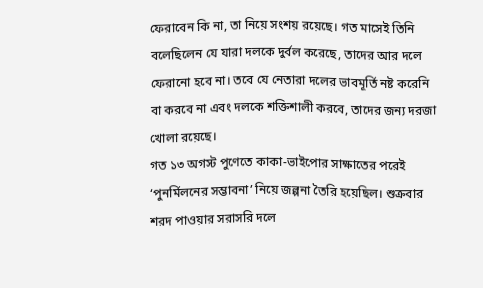ফেরাবেন কি না, তা নিয়ে সংশয় রয়েছে। গত মাসেই তিনি বলেছিলেন যে যারা দলকে দুর্বল করেছে, তাদের আর দলে ফেরানো হবে না। তবে যে নেতারা দলের ভাবমূর্তি নষ্ট করেনি বা করবে না এবং দলকে শক্তিশালী করবে, তাদের জন্য দরজা খোলা রয়েছে।
গত ১৩ অগস্ট পুণেতে কাকা-ভাইপোর সাক্ষাতের পরেই ‘পুনর্মিলনের সম্ভাবনা’ নিয়ে জল্পনা তৈরি হয়েছিল। শুক্রবার শরদ পাওয়ার সরাসরি দলে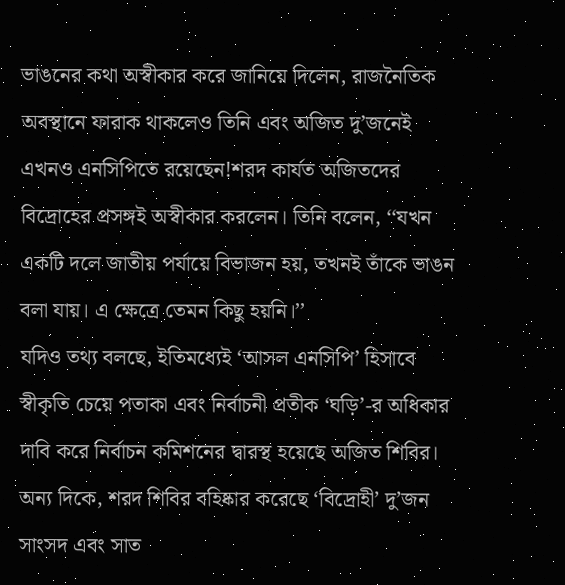ভাঙনের কথা অস্বীকার করে জানিয়ে দিলেন, রাজনৈতিক অবস্থানে ফারাক থাকলেও তিনি এবং অজিত দু’জনেই এখনও এনসিপিতে রয়েছেন!শরদ কার্যত অজিতদের বিদ্রোহের প্রসঙ্গই অস্বীকার করলেন। তিনি বলেন, ‘‘যখন একটি দলে জাতীয় পর্যায়ে বিভাজন হয়, তখনই তাঁকে ভাঙন বলা যায়। এ ক্ষেত্রে তেমন কিছু হয়নি।’’
যদিও তথ্য বলছে, ইতিমধ্যেই ‘আসল এনসিপি’ হিসাবে স্বীকৃতি চেয়ে পতাকা এবং নির্বাচনী প্রতীক ‘ঘড়ি’-র অধিকার দাবি করে নির্বাচন কমিশনের দ্বারস্থ হয়েছে অজিত শিবির। অন্য দিকে, শরদ শিবির বহিষ্কার করেছে ‘বিদ্রোহী’ দু’জন সাংসদ এবং সাত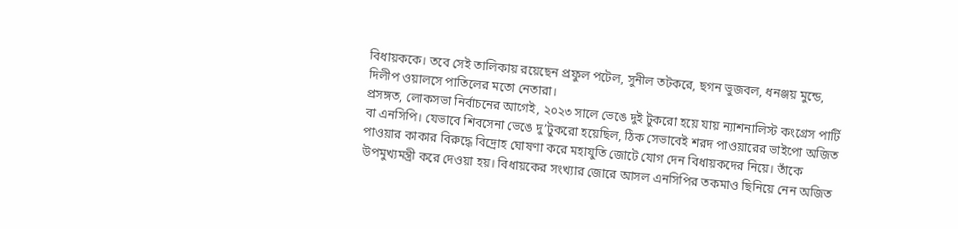বিধায়ককে। তবে সেই তালিকায় রয়েছেন প্রফুল পটেল, সুনীল তটকরে, ছগন ভুজবল, ধনঞ্জয় মুন্ডে, দিলীপ ওয়ালসে পাতিলের মতো নেতারা।
প্রসঙ্গত, লোকসভা নির্বাচনের আগেই, ২০২৩ সালে ভেঙে দুই টুকরো হয়ে যায় ন্যাশনালিস্ট কংগ্রেস পার্টি বা এনসিপি। যেভাবে শিবসেনা ভেঙে দু’টুকরো হয়েছিল, ঠিক সেভাবেই শরদ পাওয়ারের ভাইপো অজিত পাওয়ার কাকার বিরুদ্ধে বিদ্রোহ ঘোষণা করে মহাযুতি জোটে যোগ দেন বিধায়কদের নিয়ে। তাঁকে উপমুখ্যমন্ত্রী করে দেওয়া হয়। বিধায়কের সংখ্যার জোরে আসল এনসিপির তকমাও ছিনিয়ে নেন অজিত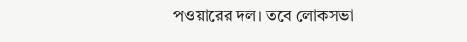পওয়ারের দল। তবে লোকসভা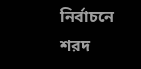নির্বাচনে শরদ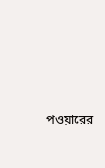পওয়ারের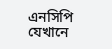এনসিপি যেখানে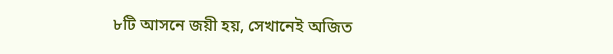৮টি আসনে জয়ী হয়, সেখানেই অজিত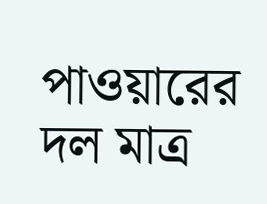পাওয়ারের দল মাত্র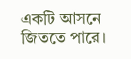একটি আসনে জিততে পারে।